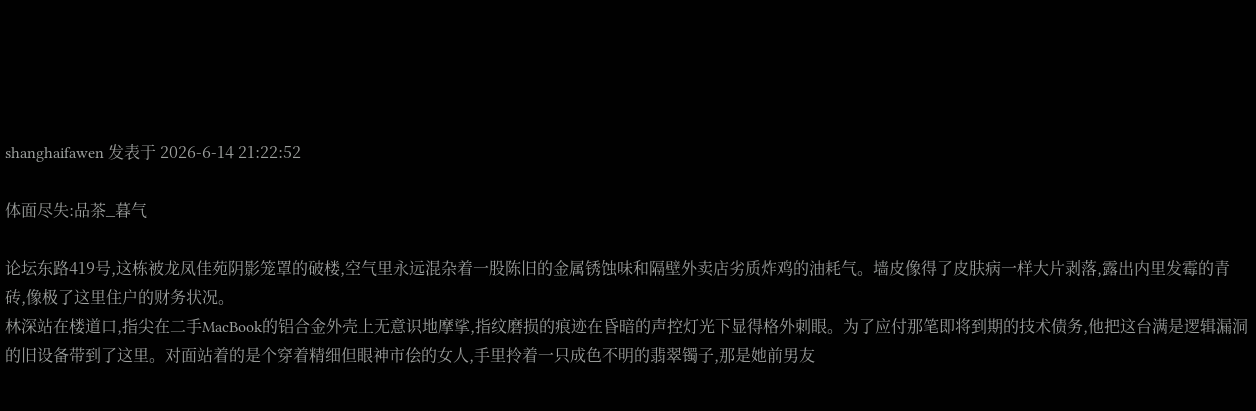shanghaifawen 发表于 2026-6-14 21:22:52

体面尽失:品茶_暮气

论坛东路419号,这栋被龙凤佳苑阴影笼罩的破楼,空气里永远混杂着一股陈旧的金属锈蚀味和隔壁外卖店劣质炸鸡的油耗气。墙皮像得了皮肤病一样大片剥落,露出内里发霉的青砖,像极了这里住户的财务状况。
林深站在楼道口,指尖在二手MacBook的铝合金外壳上无意识地摩挲,指纹磨损的痕迹在昏暗的声控灯光下显得格外刺眼。为了应付那笔即将到期的技术债务,他把这台满是逻辑漏洞的旧设备带到了这里。对面站着的是个穿着精细但眼神市侩的女人,手里拎着一只成色不明的翡翠镯子,那是她前男友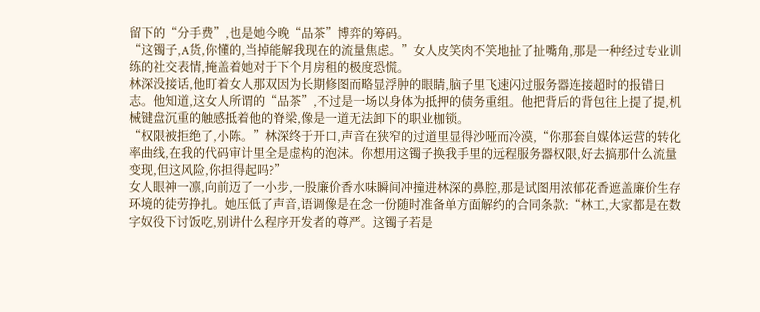留下的“分手费”,也是她今晚“品茶”博弈的筹码。
“这镯子,A货,你懂的,当掉能解我现在的流量焦虑。”女人皮笑肉不笑地扯了扯嘴角,那是一种经过专业训练的社交表情,掩盖着她对于下个月房租的极度恐慌。
林深没接话,他盯着女人那双因为长期修图而略显浮肿的眼睛,脑子里飞速闪过服务器连接超时的报错日志。他知道,这女人所谓的“品茶”,不过是一场以身体为抵押的债务重组。他把背后的背包往上提了提,机械键盘沉重的触感抵着他的脊梁,像是一道无法卸下的职业枷锁。
“权限被拒绝了,小陈。”林深终于开口,声音在狭窄的过道里显得沙哑而冷漠,“你那套自媒体运营的转化率曲线,在我的代码审计里全是虚构的泡沫。你想用这镯子换我手里的远程服务器权限,好去搞那什么流量变现,但这风险,你担得起吗?”
女人眼神一凛,向前迈了一小步,一股廉价香水味瞬间冲撞进林深的鼻腔,那是试图用浓郁花香遮盖廉价生存环境的徒劳挣扎。她压低了声音,语调像是在念一份随时准备单方面解约的合同条款:“林工,大家都是在数字奴役下讨饭吃,别讲什么程序开发者的尊严。这镯子若是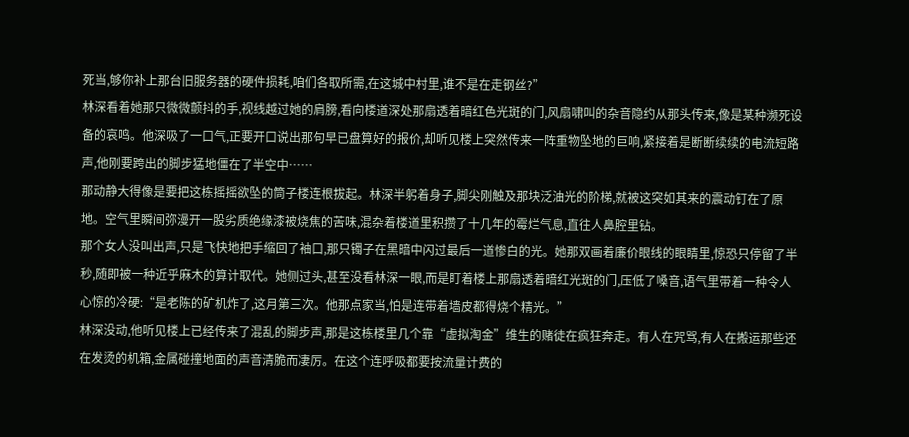死当,够你补上那台旧服务器的硬件损耗,咱们各取所需,在这城中村里,谁不是在走钢丝?”
林深看着她那只微微颤抖的手,视线越过她的肩膀,看向楼道深处那扇透着暗红色光斑的门,风扇啸叫的杂音隐约从那头传来,像是某种濒死设备的哀鸣。他深吸了一口气,正要开口说出那句早已盘算好的报价,却听见楼上突然传来一阵重物坠地的巨响,紧接着是断断续续的电流短路声,他刚要跨出的脚步猛地僵在了半空中……
那动静大得像是要把这栋摇摇欲坠的筒子楼连根拔起。林深半躬着身子,脚尖刚触及那块泛油光的阶梯,就被这突如其来的震动钉在了原地。空气里瞬间弥漫开一股劣质绝缘漆被烧焦的苦味,混杂着楼道里积攒了十几年的霉烂气息,直往人鼻腔里钻。
那个女人没叫出声,只是飞快地把手缩回了袖口,那只镯子在黑暗中闪过最后一道惨白的光。她那双画着廉价眼线的眼睛里,惊恐只停留了半秒,随即被一种近乎麻木的算计取代。她侧过头,甚至没看林深一眼,而是盯着楼上那扇透着暗红光斑的门,压低了嗓音,语气里带着一种令人心惊的冷硬:“是老陈的矿机炸了,这月第三次。他那点家当,怕是连带着墙皮都得烧个精光。”
林深没动,他听见楼上已经传来了混乱的脚步声,那是这栋楼里几个靠“虚拟淘金”维生的赌徒在疯狂奔走。有人在咒骂,有人在搬运那些还在发烫的机箱,金属碰撞地面的声音清脆而凄厉。在这个连呼吸都要按流量计费的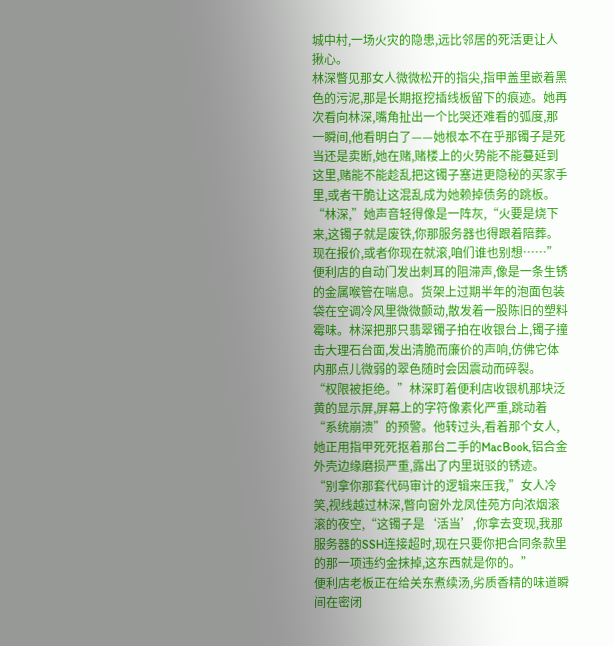城中村,一场火灾的隐患,远比邻居的死活更让人揪心。
林深瞥见那女人微微松开的指尖,指甲盖里嵌着黑色的污泥,那是长期抠挖插线板留下的痕迹。她再次看向林深,嘴角扯出一个比哭还难看的弧度,那一瞬间,他看明白了——她根本不在乎那镯子是死当还是卖断,她在赌,赌楼上的火势能不能蔓延到这里,赌能不能趁乱把这镯子塞进更隐秘的买家手里,或者干脆让这混乱成为她赖掉债务的跳板。
“林深,”她声音轻得像是一阵灰,“火要是烧下来,这镯子就是废铁,你那服务器也得跟着陪葬。现在报价,或者你现在就滚,咱们谁也别想……”
便利店的自动门发出刺耳的阻滞声,像是一条生锈的金属喉管在喘息。货架上过期半年的泡面包装袋在空调冷风里微微颤动,散发着一股陈旧的塑料霉味。林深把那只翡翠镯子拍在收银台上,镯子撞击大理石台面,发出清脆而廉价的声响,仿佛它体内那点儿微弱的翠色随时会因震动而碎裂。
“权限被拒绝。”林深盯着便利店收银机那块泛黄的显示屏,屏幕上的字符像素化严重,跳动着“系统崩溃”的预警。他转过头,看着那个女人,她正用指甲死死抠着那台二手的MacBook,铝合金外壳边缘磨损严重,露出了内里斑驳的锈迹。
“别拿你那套代码审计的逻辑来压我,”女人冷笑,视线越过林深,瞥向窗外龙凤佳苑方向浓烟滚滚的夜空,“这镯子是‘活当’,你拿去变现,我那服务器的SSH连接超时,现在只要你把合同条款里的那一项违约金抹掉,这东西就是你的。”
便利店老板正在给关东煮续汤,劣质香精的味道瞬间在密闭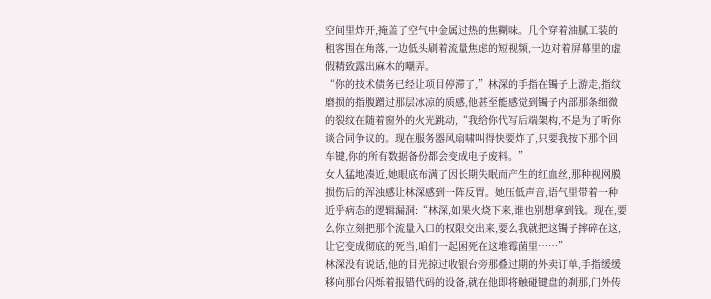空间里炸开,掩盖了空气中金属过热的焦糊味。几个穿着油腻工装的租客围在角落,一边低头刷着流量焦虑的短视频,一边对着屏幕里的虚假精致露出麻木的嘲弄。
“你的技术债务已经让项目停滞了,”林深的手指在镯子上游走,指纹磨损的指腹蹭过那层冰凉的质感,他甚至能感觉到镯子内部那条细微的裂纹在随着窗外的火光跳动,“我给你代写后端架构,不是为了听你谈合同争议的。现在服务器风扇啸叫得快要炸了,只要我按下那个回车键,你的所有数据备份都会变成电子废料。”
女人猛地凑近,她眼底布满了因长期失眠而产生的红血丝,那种视网膜损伤后的浑浊感让林深感到一阵反胃。她压低声音,语气里带着一种近乎病态的逻辑漏洞:“林深,如果火烧下来,谁也别想拿到钱。现在,要么你立刻把那个流量入口的权限交出来,要么我就把这镯子摔碎在这,让它变成彻底的死当,咱们一起困死在这堆霉菌里……”
林深没有说话,他的目光掠过收银台旁那叠过期的外卖订单,手指缓缓移向那台闪烁着报错代码的设备,就在他即将触碰键盘的刹那,门外传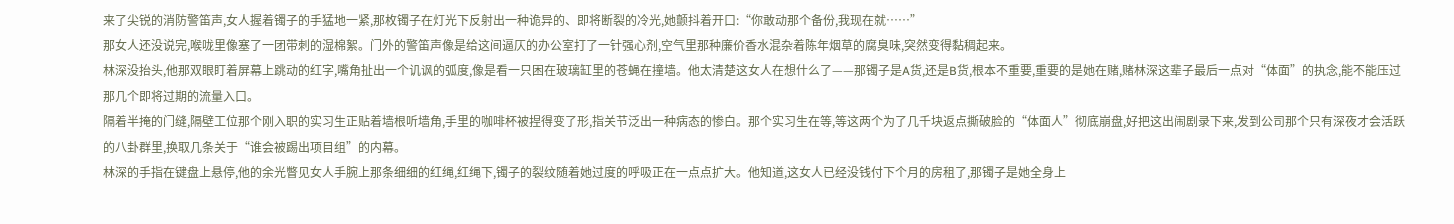来了尖锐的消防警笛声,女人握着镯子的手猛地一紧,那枚镯子在灯光下反射出一种诡异的、即将断裂的冷光,她颤抖着开口:“你敢动那个备份,我现在就……”
那女人还没说完,喉咙里像塞了一团带刺的湿棉絮。门外的警笛声像是给这间逼仄的办公室打了一针强心剂,空气里那种廉价香水混杂着陈年烟草的腐臭味,突然变得黏稠起来。
林深没抬头,他那双眼盯着屏幕上跳动的红字,嘴角扯出一个讥讽的弧度,像是看一只困在玻璃缸里的苍蝇在撞墙。他太清楚这女人在想什么了——那镯子是A货,还是B货,根本不重要,重要的是她在赌,赌林深这辈子最后一点对“体面”的执念,能不能压过那几个即将过期的流量入口。
隔着半掩的门缝,隔壁工位那个刚入职的实习生正贴着墙根听墙角,手里的咖啡杯被捏得变了形,指关节泛出一种病态的惨白。那个实习生在等,等这两个为了几千块返点撕破脸的“体面人”彻底崩盘,好把这出闹剧录下来,发到公司那个只有深夜才会活跃的八卦群里,换取几条关于“谁会被踢出项目组”的内幕。
林深的手指在键盘上悬停,他的余光瞥见女人手腕上那条细细的红绳,红绳下,镯子的裂纹随着她过度的呼吸正在一点点扩大。他知道,这女人已经没钱付下个月的房租了,那镯子是她全身上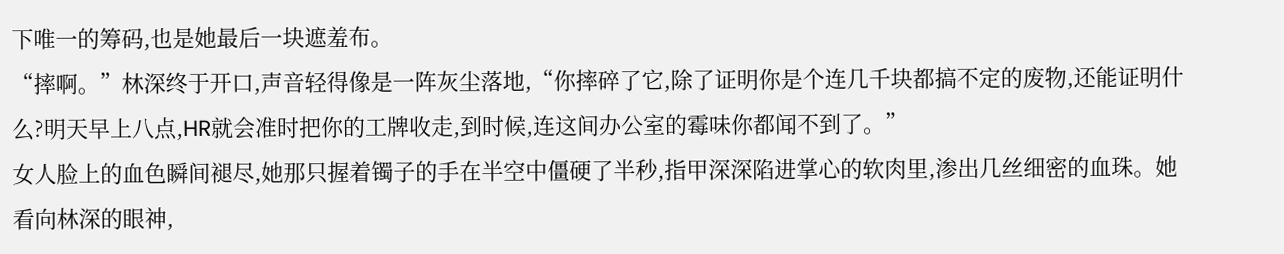下唯一的筹码,也是她最后一块遮羞布。
“摔啊。”林深终于开口,声音轻得像是一阵灰尘落地,“你摔碎了它,除了证明你是个连几千块都搞不定的废物,还能证明什么?明天早上八点,HR就会准时把你的工牌收走,到时候,连这间办公室的霉味你都闻不到了。”
女人脸上的血色瞬间褪尽,她那只握着镯子的手在半空中僵硬了半秒,指甲深深陷进掌心的软肉里,渗出几丝细密的血珠。她看向林深的眼神,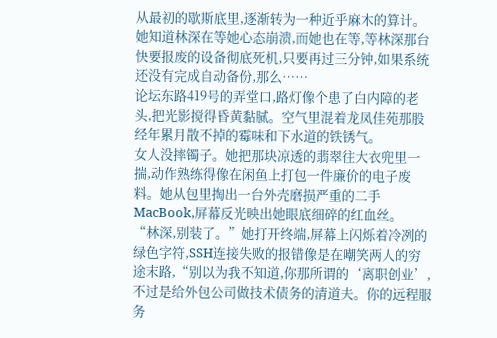从最初的歇斯底里,逐渐转为一种近乎麻木的算计。她知道林深在等她心态崩溃,而她也在等,等林深那台快要报废的设备彻底死机,只要再过三分钟,如果系统还没有完成自动备份,那么……
论坛东路419号的弄堂口,路灯像个患了白内障的老头,把光影搅得昏黄黏腻。空气里混着龙凤佳苑那股经年累月散不掉的霉味和下水道的铁锈气。
女人没摔镯子。她把那块凉透的翡翠往大衣兜里一揣,动作熟练得像在闲鱼上打包一件廉价的电子废料。她从包里掏出一台外壳磨损严重的二手MacBook,屏幕反光映出她眼底细碎的红血丝。
“林深,别装了。”她打开终端,屏幕上闪烁着冷冽的绿色字符,SSH连接失败的报错像是在嘲笑两人的穷途末路,“别以为我不知道,你那所谓的‘离职创业’,不过是给外包公司做技术债务的清道夫。你的远程服务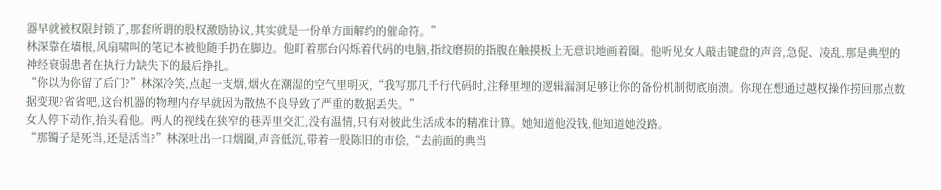器早就被权限封锁了,那套所谓的股权激励协议,其实就是一份单方面解约的催命符。”
林深靠在墙根,风扇啸叫的笔记本被他随手扔在脚边。他盯着那台闪烁着代码的电脑,指纹磨损的指腹在触摸板上无意识地画着圈。他听见女人敲击键盘的声音,急促、凌乱,那是典型的神经衰弱患者在执行力缺失下的最后挣扎。
“你以为你留了后门?”林深冷笑,点起一支烟,烟火在潮湿的空气里明灭,“我写那几千行代码时,注释里埋的逻辑漏洞足够让你的备份机制彻底崩溃。你现在想通过越权操作捞回那点数据变现?省省吧,这台机器的物理内存早就因为散热不良导致了严重的数据丢失。”
女人停下动作,抬头看他。两人的视线在狭窄的巷弄里交汇,没有温情,只有对彼此生活成本的精准计算。她知道他没钱,他知道她没路。
“那镯子是死当,还是活当?”林深吐出一口烟圈,声音低沉,带着一股陈旧的市侩,“去前面的典当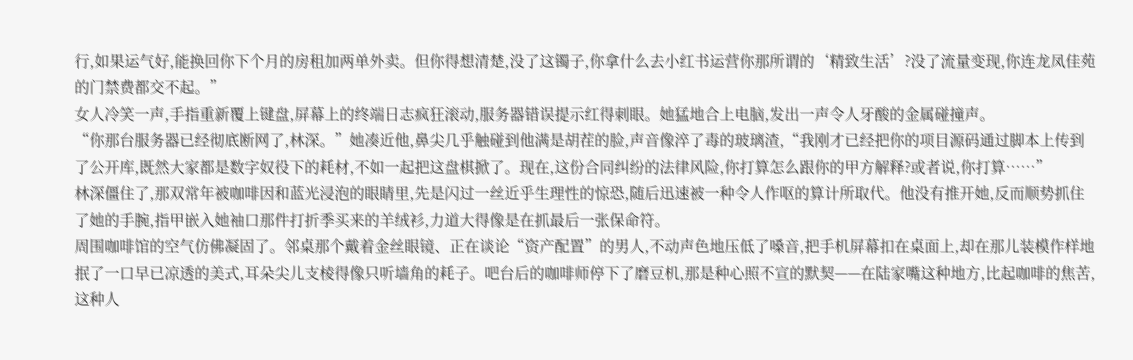行,如果运气好,能换回你下个月的房租加两单外卖。但你得想清楚,没了这镯子,你拿什么去小红书运营你那所谓的‘精致生活’?没了流量变现,你连龙凤佳苑的门禁费都交不起。”
女人冷笑一声,手指重新覆上键盘,屏幕上的终端日志疯狂滚动,服务器错误提示红得刺眼。她猛地合上电脑,发出一声令人牙酸的金属碰撞声。
“你那台服务器已经彻底断网了,林深。”她凑近他,鼻尖几乎触碰到他满是胡茬的脸,声音像淬了毒的玻璃渣,“我刚才已经把你的项目源码通过脚本上传到了公开库,既然大家都是数字奴役下的耗材,不如一起把这盘棋掀了。现在,这份合同纠纷的法律风险,你打算怎么跟你的甲方解释?或者说,你打算……”
林深僵住了,那双常年被咖啡因和蓝光浸泡的眼睛里,先是闪过一丝近乎生理性的惊恐,随后迅速被一种令人作呕的算计所取代。他没有推开她,反而顺势抓住了她的手腕,指甲嵌入她袖口那件打折季买来的羊绒衫,力道大得像是在抓最后一张保命符。
周围咖啡馆的空气仿佛凝固了。邻桌那个戴着金丝眼镜、正在谈论“资产配置”的男人,不动声色地压低了嗓音,把手机屏幕扣在桌面上,却在那儿装模作样地抿了一口早已凉透的美式,耳朵尖儿支棱得像只听墙角的耗子。吧台后的咖啡师停下了磨豆机,那是种心照不宣的默契——在陆家嘴这种地方,比起咖啡的焦苦,这种人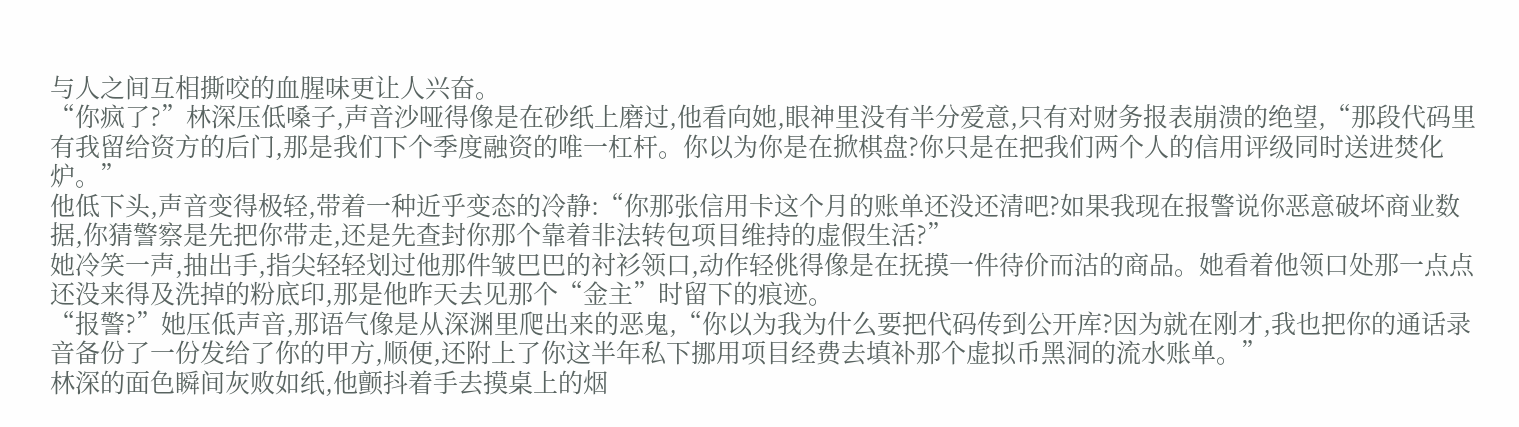与人之间互相撕咬的血腥味更让人兴奋。
“你疯了?”林深压低嗓子,声音沙哑得像是在砂纸上磨过,他看向她,眼神里没有半分爱意,只有对财务报表崩溃的绝望,“那段代码里有我留给资方的后门,那是我们下个季度融资的唯一杠杆。你以为你是在掀棋盘?你只是在把我们两个人的信用评级同时送进焚化炉。”
他低下头,声音变得极轻,带着一种近乎变态的冷静:“你那张信用卡这个月的账单还没还清吧?如果我现在报警说你恶意破坏商业数据,你猜警察是先把你带走,还是先查封你那个靠着非法转包项目维持的虚假生活?”
她冷笑一声,抽出手,指尖轻轻划过他那件皱巴巴的衬衫领口,动作轻佻得像是在抚摸一件待价而沽的商品。她看着他领口处那一点点还没来得及洗掉的粉底印,那是他昨天去见那个“金主”时留下的痕迹。
“报警?”她压低声音,那语气像是从深渊里爬出来的恶鬼,“你以为我为什么要把代码传到公开库?因为就在刚才,我也把你的通话录音备份了一份发给了你的甲方,顺便,还附上了你这半年私下挪用项目经费去填补那个虚拟币黑洞的流水账单。”
林深的面色瞬间灰败如纸,他颤抖着手去摸桌上的烟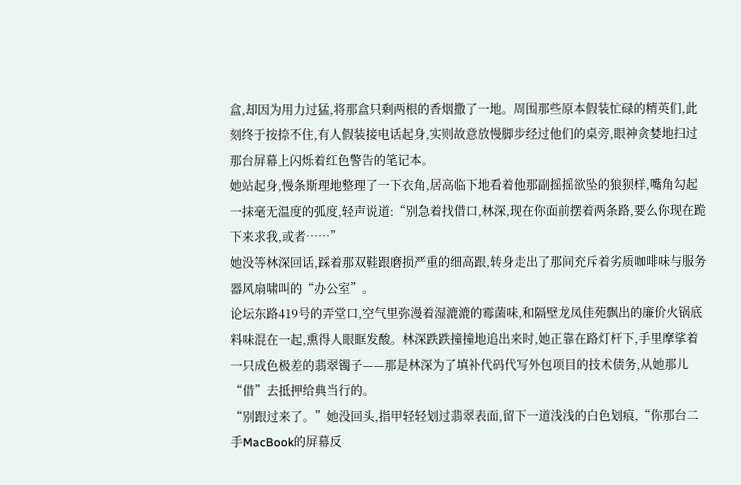盒,却因为用力过猛,将那盒只剩两根的香烟撒了一地。周围那些原本假装忙碌的精英们,此刻终于按捺不住,有人假装接电话起身,实则故意放慢脚步经过他们的桌旁,眼神贪婪地扫过那台屏幕上闪烁着红色警告的笔记本。
她站起身,慢条斯理地整理了一下衣角,居高临下地看着他那副摇摇欲坠的狼狈样,嘴角勾起一抹毫无温度的弧度,轻声说道:“别急着找借口,林深,现在你面前摆着两条路,要么你现在跪下来求我,或者……”
她没等林深回话,踩着那双鞋跟磨损严重的细高跟,转身走出了那间充斥着劣质咖啡味与服务器风扇啸叫的“办公室”。
论坛东路419号的弄堂口,空气里弥漫着湿漉漉的霉菌味,和隔壁龙凤佳苑飘出的廉价火锅底料味混在一起,熏得人眼眶发酸。林深跌跌撞撞地追出来时,她正靠在路灯杆下,手里摩挲着一只成色极差的翡翠镯子——那是林深为了填补代码代写外包项目的技术债务,从她那儿“借”去抵押给典当行的。
“别跟过来了。”她没回头,指甲轻轻划过翡翠表面,留下一道浅浅的白色划痕,“你那台二手MacBook的屏幕反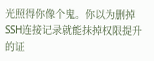光照得你像个鬼。你以为删掉SSH连接记录就能抹掉权限提升的证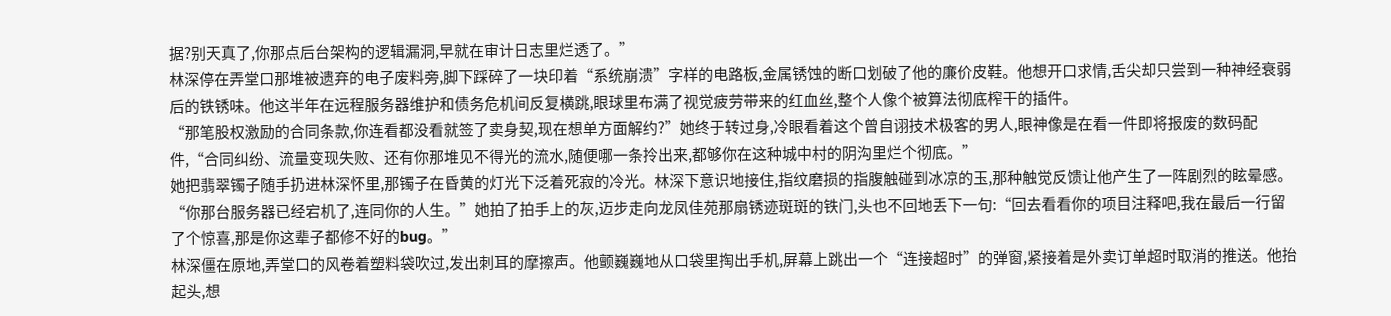据?别天真了,你那点后台架构的逻辑漏洞,早就在审计日志里烂透了。”
林深停在弄堂口那堆被遗弃的电子废料旁,脚下踩碎了一块印着“系统崩溃”字样的电路板,金属锈蚀的断口划破了他的廉价皮鞋。他想开口求情,舌尖却只尝到一种神经衰弱后的铁锈味。他这半年在远程服务器维护和债务危机间反复横跳,眼球里布满了视觉疲劳带来的红血丝,整个人像个被算法彻底榨干的插件。
“那笔股权激励的合同条款,你连看都没看就签了卖身契,现在想单方面解约?”她终于转过身,冷眼看着这个曾自诩技术极客的男人,眼神像是在看一件即将报废的数码配件,“合同纠纷、流量变现失败、还有你那堆见不得光的流水,随便哪一条拎出来,都够你在这种城中村的阴沟里烂个彻底。”
她把翡翠镯子随手扔进林深怀里,那镯子在昏黄的灯光下泛着死寂的冷光。林深下意识地接住,指纹磨损的指腹触碰到冰凉的玉,那种触觉反馈让他产生了一阵剧烈的眩晕感。
“你那台服务器已经宕机了,连同你的人生。”她拍了拍手上的灰,迈步走向龙凤佳苑那扇锈迹斑斑的铁门,头也不回地丢下一句:“回去看看你的项目注释吧,我在最后一行留了个惊喜,那是你这辈子都修不好的bug。”
林深僵在原地,弄堂口的风卷着塑料袋吹过,发出刺耳的摩擦声。他颤巍巍地从口袋里掏出手机,屏幕上跳出一个“连接超时”的弹窗,紧接着是外卖订单超时取消的推送。他抬起头,想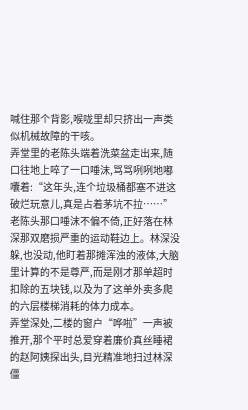喊住那个背影,喉咙里却只挤出一声类似机械故障的干咳。
弄堂里的老陈头端着洗菜盆走出来,随口往地上啐了一口唾沫,骂骂咧咧地嘟囔着:“这年头,连个垃圾桶都塞不进这破烂玩意儿,真是占着茅坑不拉……”
老陈头那口唾沫不偏不倚,正好落在林深那双磨损严重的运动鞋边上。林深没躲,也没动,他盯着那摊浑浊的液体,大脑里计算的不是尊严,而是刚才那单超时扣除的五块钱,以及为了这单外卖多爬的六层楼梯消耗的体力成本。
弄堂深处,二楼的窗户“哗啦”一声被推开,那个平时总爱穿着廉价真丝睡裙的赵阿姨探出头,目光精准地扫过林深僵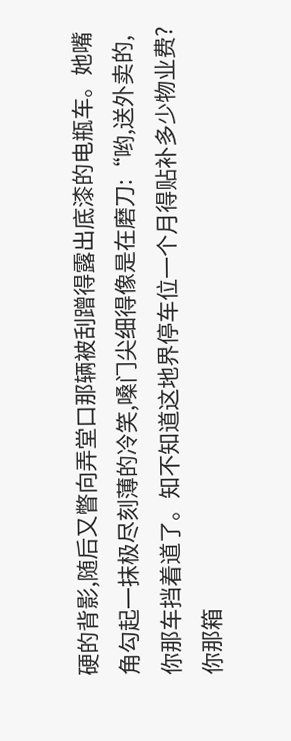硬的背影,随后又瞥向弄堂口那辆被刮蹭得露出底漆的电瓶车。她嘴角勾起一抹极尽刻薄的冷笑,嗓门尖细得像是在磨刀:“哟,送外卖的,你那车挡着道了。知不知道这地界停车位一个月得贴补多少物业费?你那箱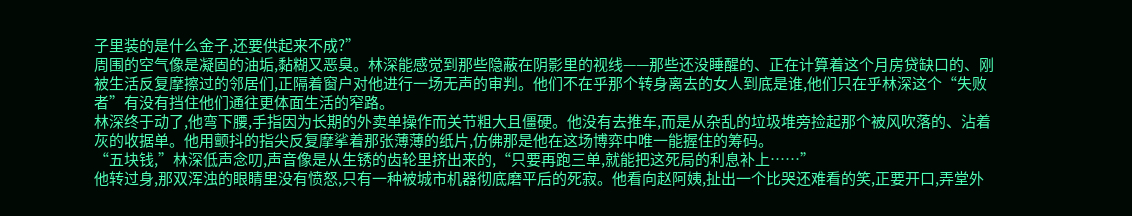子里装的是什么金子,还要供起来不成?”
周围的空气像是凝固的油垢,黏糊又恶臭。林深能感觉到那些隐蔽在阴影里的视线——那些还没睡醒的、正在计算着这个月房贷缺口的、刚被生活反复摩擦过的邻居们,正隔着窗户对他进行一场无声的审判。他们不在乎那个转身离去的女人到底是谁,他们只在乎林深这个“失败者”有没有挡住他们通往更体面生活的窄路。
林深终于动了,他弯下腰,手指因为长期的外卖单操作而关节粗大且僵硬。他没有去推车,而是从杂乱的垃圾堆旁捡起那个被风吹落的、沾着灰的收据单。他用颤抖的指尖反复摩挲着那张薄薄的纸片,仿佛那是他在这场博弈中唯一能握住的筹码。
“五块钱,”林深低声念叨,声音像是从生锈的齿轮里挤出来的,“只要再跑三单,就能把这死局的利息补上……”
他转过身,那双浑浊的眼睛里没有愤怒,只有一种被城市机器彻底磨平后的死寂。他看向赵阿姨,扯出一个比哭还难看的笑,正要开口,弄堂外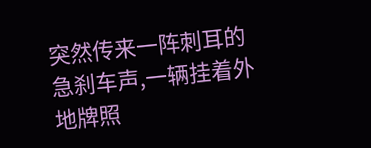突然传来一阵刺耳的急刹车声,一辆挂着外地牌照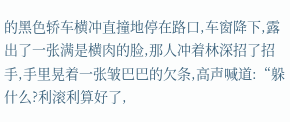的黑色轿车横冲直撞地停在路口,车窗降下,露出了一张满是横肉的脸,那人冲着林深招了招手,手里晃着一张皱巴巴的欠条,高声喊道:“躲什么?利滚利算好了,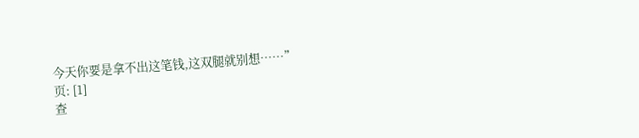今天你要是拿不出这笔钱,这双腿就别想……”
页: [1]
查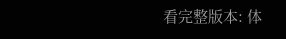看完整版本: 体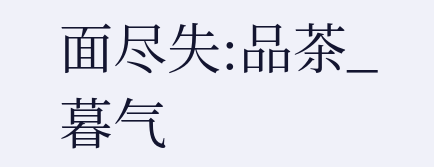面尽失:品茶_暮气